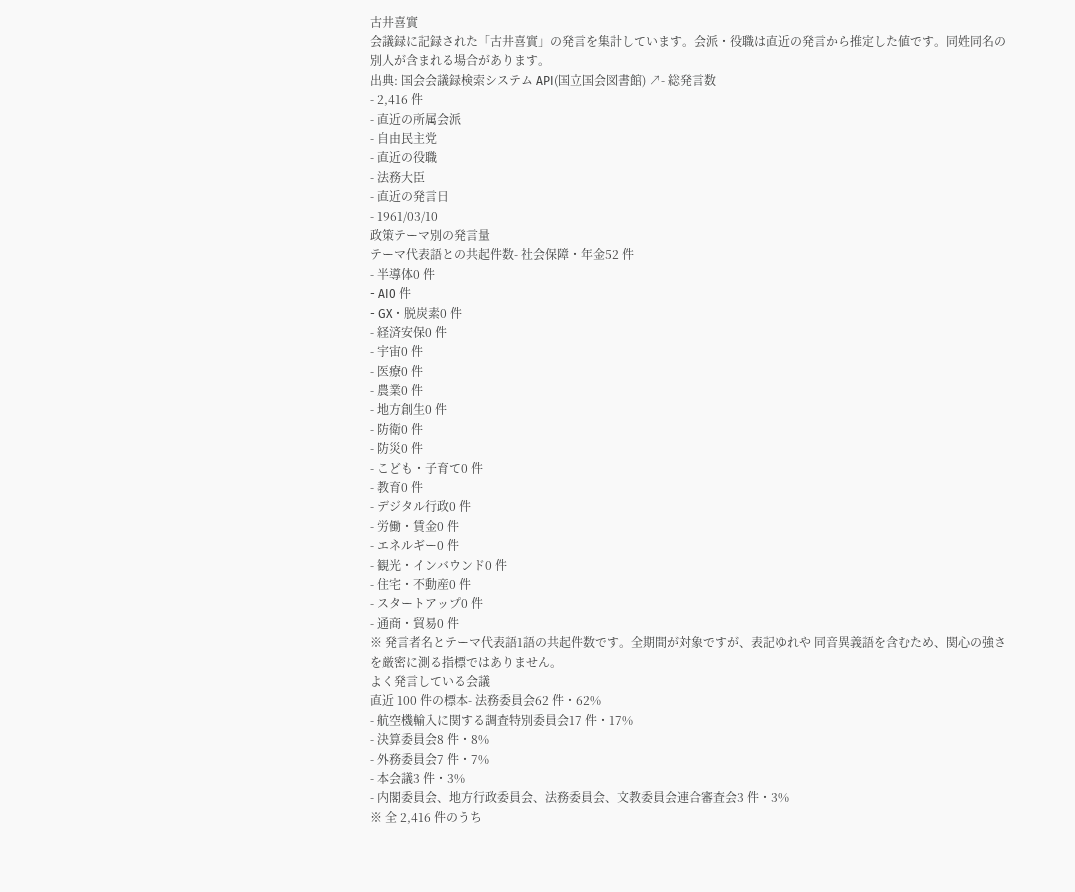古井喜實
会議録に記録された「古井喜實」の発言を集計しています。会派・役職は直近の発言から推定した値です。同姓同名の別人が含まれる場合があります。
出典: 国会会議録検索システム API(国立国会図書館) ↗- 総発言数
- 2,416 件
- 直近の所属会派
- 自由民主党
- 直近の役職
- 法務大臣
- 直近の発言日
- 1961/03/10
政策テーマ別の発言量
テーマ代表語との共起件数- 社会保障・年金52 件
- 半導体0 件
- AI0 件
- GX・脱炭素0 件
- 経済安保0 件
- 宇宙0 件
- 医療0 件
- 農業0 件
- 地方創生0 件
- 防衛0 件
- 防災0 件
- こども・子育て0 件
- 教育0 件
- デジタル行政0 件
- 労働・賃金0 件
- エネルギー0 件
- 観光・インバウンド0 件
- 住宅・不動産0 件
- スタートアップ0 件
- 通商・貿易0 件
※ 発言者名とテーマ代表語1語の共起件数です。全期間が対象ですが、表記ゆれや 同音異義語を含むため、関心の強さを厳密に測る指標ではありません。
よく発言している会議
直近 100 件の標本- 法務委員会62 件・62%
- 航空機輸入に関する調査特別委員会17 件・17%
- 決算委員会8 件・8%
- 外務委員会7 件・7%
- 本会議3 件・3%
- 内閣委員会、地方行政委員会、法務委員会、文教委員会連合審査会3 件・3%
※ 全 2,416 件のうち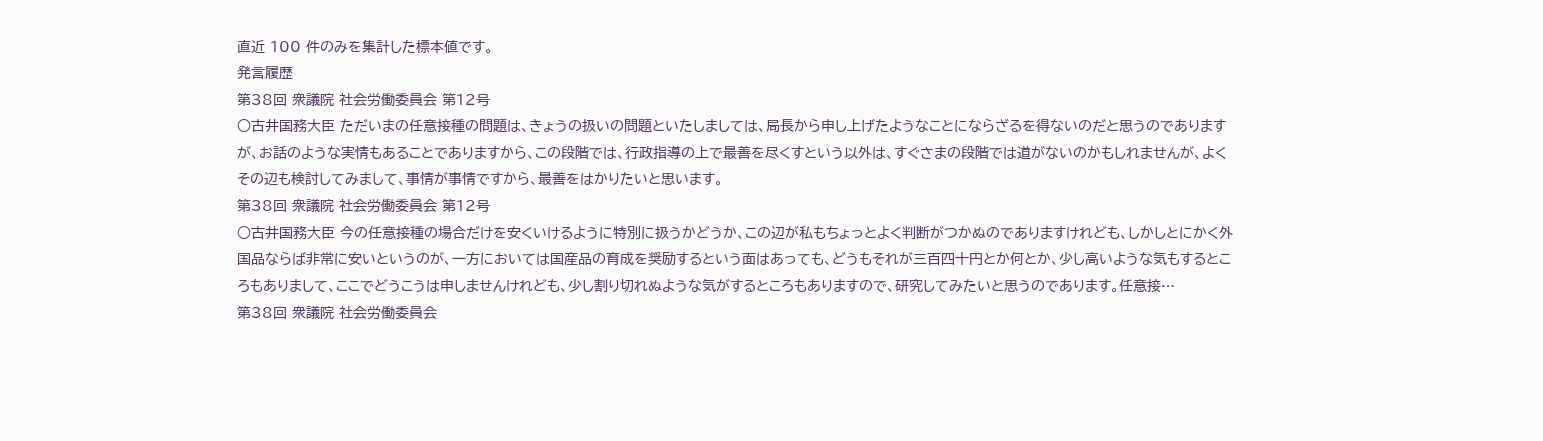直近 100 件のみを集計した標本値です。
発言履歴
第38回 衆議院 社会労働委員会 第12号
○古井国務大臣 ただいまの任意接種の問題は、きょうの扱いの問題といたしましては、局長から申し上げたようなことにならざるを得ないのだと思うのでありますが、お話のような実情もあることでありますから、この段階では、行政指導の上で最善を尽くすという以外は、すぐさまの段階では道がないのかもしれませんが、よくその辺も検討してみまして、事情が事情ですから、最善をはかりたいと思います。
第38回 衆議院 社会労働委員会 第12号
○古井国務大臣 今の任意接種の場合だけを安くいけるように特別に扱うかどうか、この辺が私もちょっとよく判断がつかぬのでありますけれども、しかしとにかく外国品ならば非常に安いというのが、一方においては国産品の育成を奨励するという面はあっても、どうもそれが三百四十円とか何とか、少し高いような気もするところもありまして、ここでどうこうは申しませんけれども、少し割り切れぬような気がするところもありますので、研究してみたいと思うのであります。任意接…
第38回 衆議院 社会労働委員会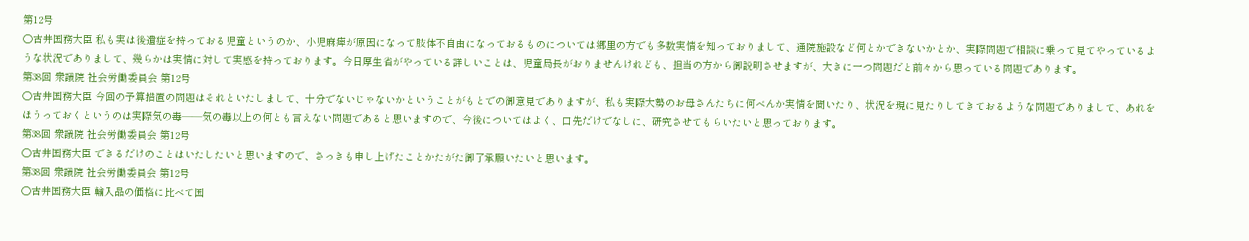第12号
○古井国務大臣 私も実は後遺症を持っておる児童というのか、小児麻痺が原因になって肢体不自由になっておるものについては郷里の方でも多数実情を知っておりまして、通院施設など何とかできないかとか、実際問題で相談に乗って見てやっているような状況でありまして、幾らかは実情に対して実感を持っております。今日厚生省がやっている詳しいことは、児童局長がおりませんけれども、担当の方から御説明させますが、大きに一つ問題だと前々から思っている問題であります。
第38回 衆議院 社会労働委員会 第12号
○古井国務大臣 今回の予算措置の問題はそれといたしまして、十分でないじゃないかということがもとでの御意見でありますが、私も実際大勢のお母さんたちに何べんか実情を聞いたり、状況を現に見たりしてきておるような問題でありまして、あれをほうっておくというのは実際気の毒——気の毒以上の何とも言えない問題であると思いますので、今後についてはよく、口先だけでなしに、研究させてもらいたいと思っております。
第38回 衆議院 社会労働委員会 第12号
○古井国務大臣 できるだけのことはいたしたいと思いますので、さっきも申し上げたことかたがた御了承願いたいと思います。
第38回 衆議院 社会労働委員会 第12号
○古井国務大臣 輸入品の価格に比べて国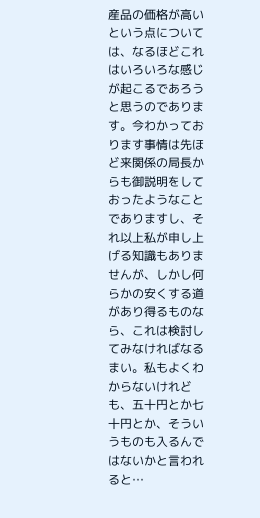産品の価格が高いという点については、なるほどこれはいろいろな感じが起こるであろうと思うのであります。今わかっております事情は先ほど来関係の局長からも御説明をしておったようなことでありますし、それ以上私が申し上げる知識もありませんが、しかし何らかの安くする道があり得るものなら、これは検討してみなければなるまい。私もよくわからないけれども、五十円とか七十円とか、そういうものも入るんではないかと言われると…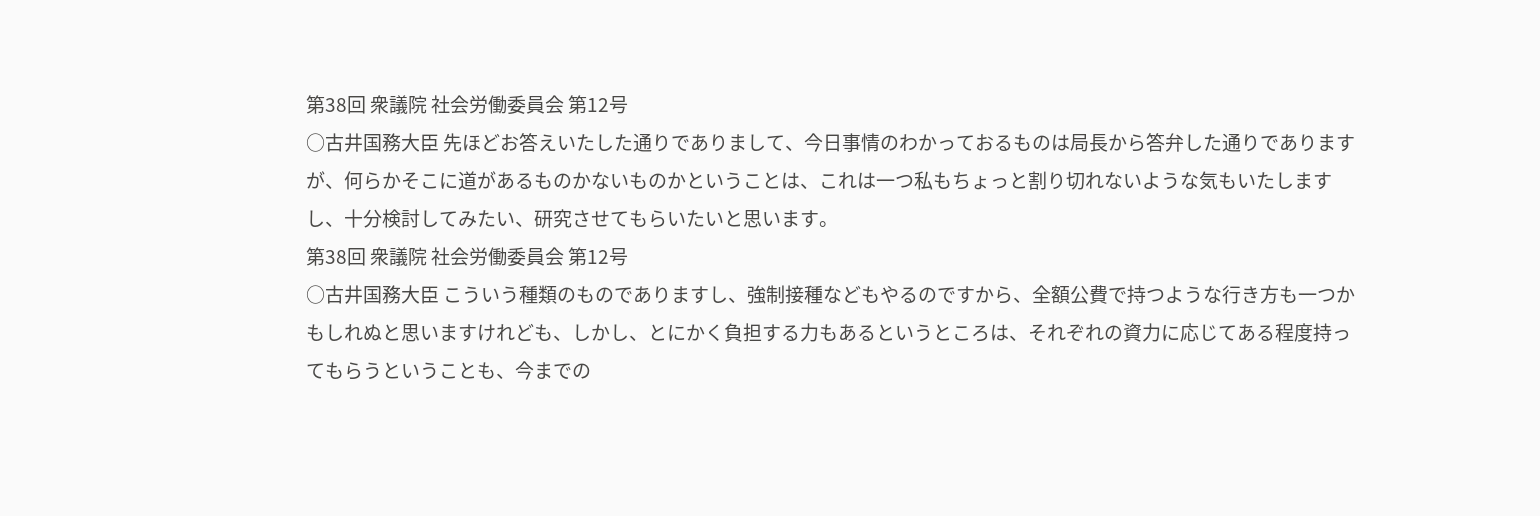第38回 衆議院 社会労働委員会 第12号
○古井国務大臣 先ほどお答えいたした通りでありまして、今日事情のわかっておるものは局長から答弁した通りでありますが、何らかそこに道があるものかないものかということは、これは一つ私もちょっと割り切れないような気もいたしますし、十分検討してみたい、研究させてもらいたいと思います。
第38回 衆議院 社会労働委員会 第12号
○古井国務大臣 こういう種類のものでありますし、強制接種などもやるのですから、全額公費で持つような行き方も一つかもしれぬと思いますけれども、しかし、とにかく負担する力もあるというところは、それぞれの資力に応じてある程度持ってもらうということも、今までの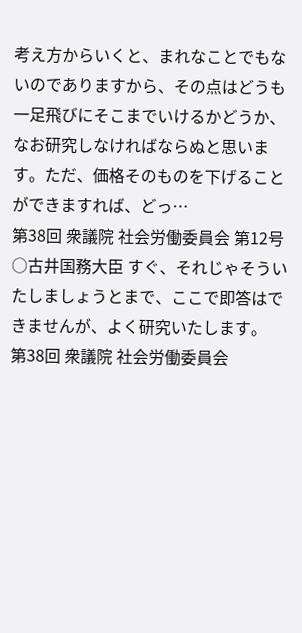考え方からいくと、まれなことでもないのでありますから、その点はどうも一足飛びにそこまでいけるかどうか、なお研究しなければならぬと思います。ただ、価格そのものを下げることができますれば、どっ…
第38回 衆議院 社会労働委員会 第12号
○古井国務大臣 すぐ、それじゃそういたしましょうとまで、ここで即答はできませんが、よく研究いたします。
第38回 衆議院 社会労働委員会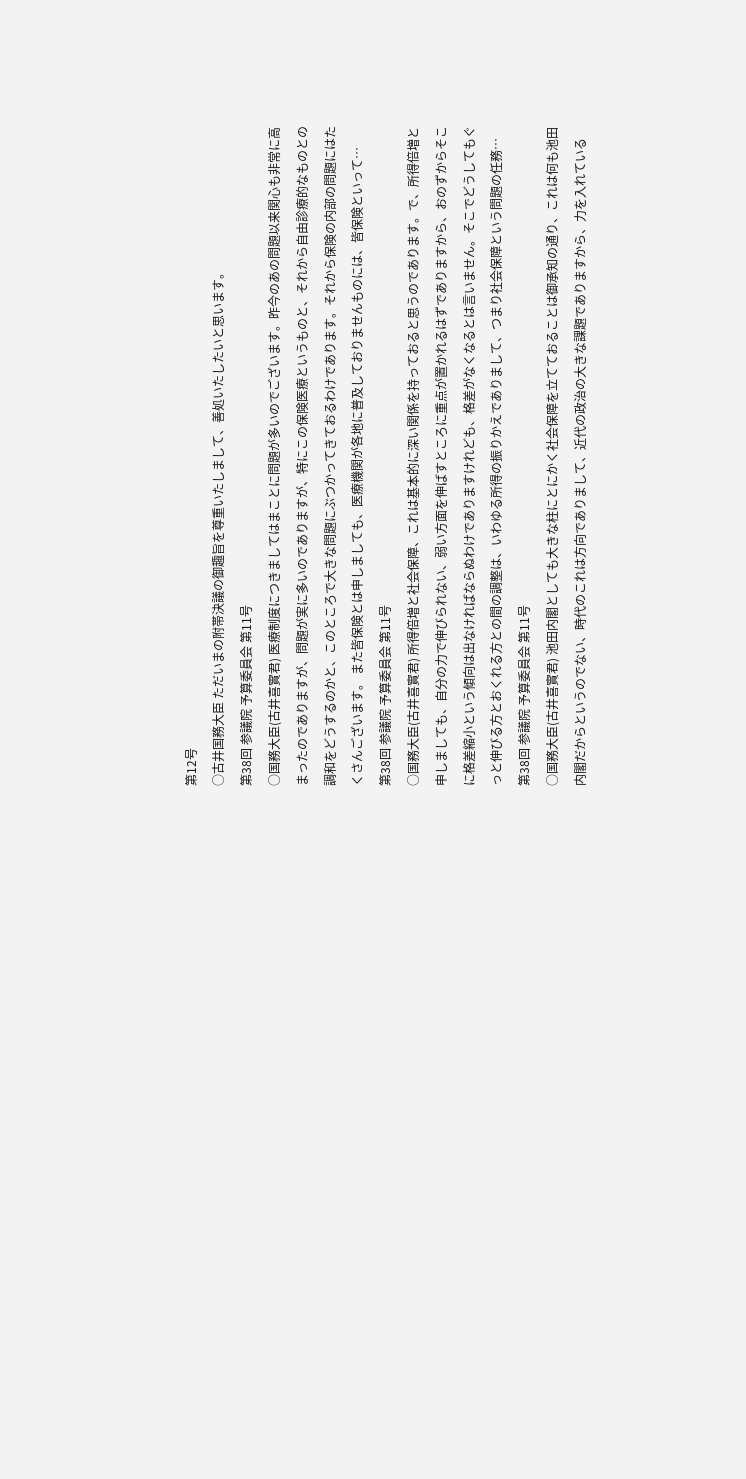第12号
○古井国務大臣 ただいまの附帯決議の御趣旨を尊重いたしまして、善処いたしたいと思います。
第38回 参議院 予算委員会 第11号
○国務大臣(古井喜實君) 医療制度につきましてはまことに問題が多いのでございます。昨今のあの問題以来関心も非常に高まったのでありますが、問題が実に多いのでありますが、特にこの保険医療というものと、それから自由診療的なものとの調和をどうするのかと、このところで大きな問題にぶつかってきておるわけであります。それから保険の内部の問題にはたくさんございます。 また皆保険とは申しましても、医療機関が各地に普及しておりませんものには、皆保険といって…
第38回 参議院 予算委員会 第11号
○国務大臣(古井喜實君) 所得倍増と社会保障、これは基本的に深い関係を持っておると思うのであります。で、所得倍増と申しましても、自分の力で伸びられない、弱い方面を伸ばすところに重点が置かれるはずでありますから、おのずからそこに格差縮小という傾向は出なければならぬわけでありますけれども、格差がなくなるとは言いません。そこでどうしてもぐっと伸びる方とおくれる方との間の調整は、いわゆる所得の振りかえでありまして、つまり社会保障という問題の任務…
第38回 参議院 予算委員会 第11号
○国務大臣(古井喜實君) 池田内閣としても大きな柱にとにかく社会保障を立てておることは御承知の通り、これは何も池田内閣だからというのでない、時代のこれは方向でありまして、近代の政治の大きな課題でありますから、力を入れている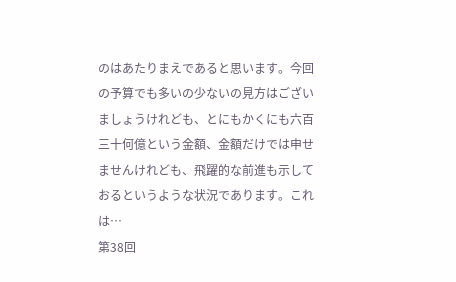のはあたりまえであると思います。今回の予算でも多いの少ないの見方はございましょうけれども、とにもかくにも六百三十何億という金額、金額だけでは申せませんけれども、飛躍的な前進も示しておるというような状況であります。これは…
第38回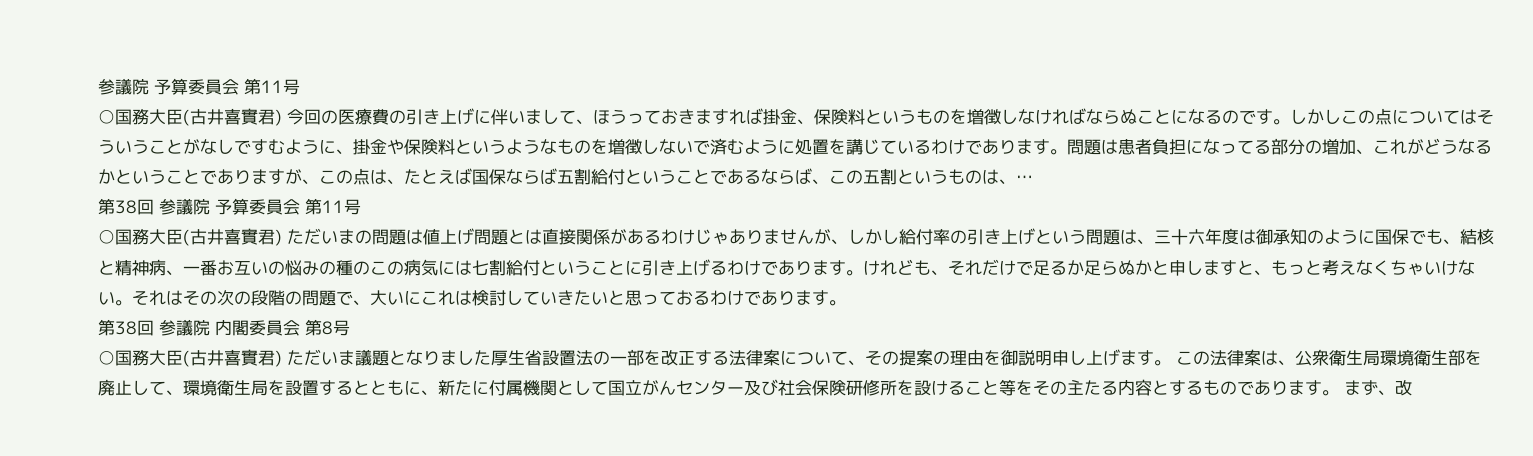参議院 予算委員会 第11号
○国務大臣(古井喜實君) 今回の医療費の引き上げに伴いまして、ほうっておきますれば掛金、保険料というものを増徴しなければならぬことになるのです。しかしこの点についてはそういうことがなしですむように、掛金や保険料というようなものを増徴しないで済むように処置を講じているわけであります。問題は患者負担になってる部分の増加、これがどうなるかということでありますが、この点は、たとえば国保ならば五割給付ということであるならば、この五割というものは、…
第38回 参議院 予算委員会 第11号
○国務大臣(古井喜實君) ただいまの問題は値上げ問題とは直接関係があるわけじゃありませんが、しかし給付率の引き上げという問題は、三十六年度は御承知のように国保でも、結核と精神病、一番お互いの悩みの種のこの病気には七割給付ということに引き上げるわけであります。けれども、それだけで足るか足らぬかと申しますと、もっと考えなくちゃいけない。それはその次の段階の問題で、大いにこれは検討していきたいと思っておるわけであります。
第38回 参議院 内閣委員会 第8号
○国務大臣(古井喜實君) ただいま議題となりました厚生省設置法の一部を改正する法律案について、その提案の理由を御説明申し上げます。 この法律案は、公衆衛生局環境衛生部を廃止して、環境衛生局を設置するとともに、新たに付属機関として国立がんセンター及び社会保険研修所を設けること等をその主たる内容とするものであります。 まず、改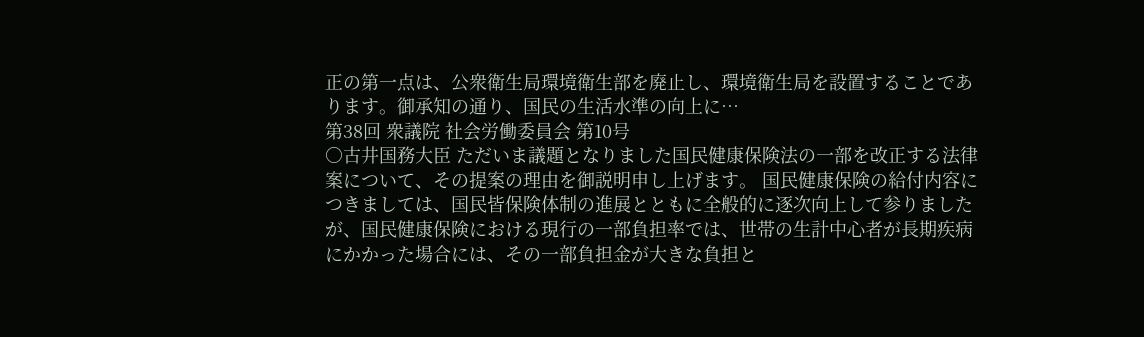正の第一点は、公衆衛生局環境衛生部を廃止し、環境衛生局を設置することであります。御承知の通り、国民の生活水準の向上に…
第38回 衆議院 社会労働委員会 第10号
○古井国務大臣 ただいま議題となりました国民健康保険法の一部を改正する法律案について、その提案の理由を御説明申し上げます。 国民健康保険の給付内容につきましては、国民皆保険体制の進展とともに全般的に逐次向上して参りましたが、国民健康保険における現行の一部負担率では、世帯の生計中心者が長期疾病にかかった場合には、その一部負担金が大きな負担と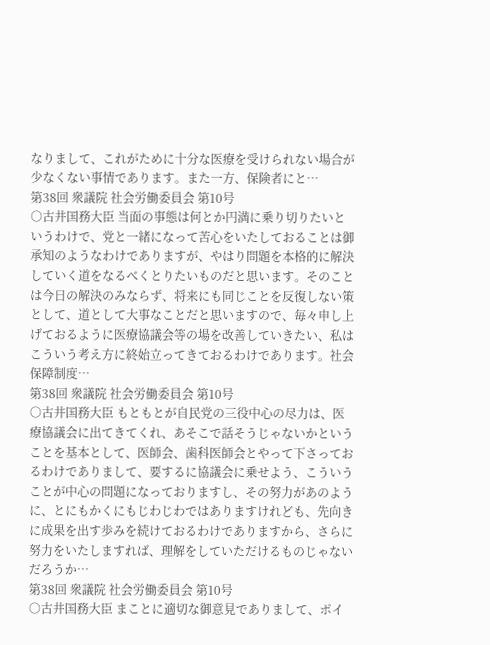なりまして、これがために十分な医療を受けられない場合が少なくない事情であります。また一方、保険者にと…
第38回 衆議院 社会労働委員会 第10号
○古井国務大臣 当面の事態は何とか円満に乗り切りたいというわけで、党と一緒になって苦心をいたしておることは御承知のようなわけでありますが、やはり問題を本格的に解決していく道をなるべくとりたいものだと思います。そのことは今日の解決のみならず、将来にも同じことを反復しない策として、道として大事なことだと思いますので、毎々申し上げておるように医療協議会等の場を改善していきたい、私はこういう考え方に終始立ってきておるわけであります。社会保障制度…
第38回 衆議院 社会労働委員会 第10号
○古井国務大臣 もともとが自民党の三役中心の尽力は、医療協議会に出てきてくれ、あそこで話そうじゃないかということを基本として、医師会、歯科医師会とやって下さっておるわけでありまして、要するに協議会に乗せよう、こういうことが中心の問題になっておりますし、その努力があのように、とにもかくにもじわじわではありますけれども、先向きに成果を出す歩みを続けておるわけでありますから、さらに努力をいたしますれば、理解をしていただけるものじゃないだろうか…
第38回 衆議院 社会労働委員会 第10号
○古井国務大臣 まことに適切な御意見でありまして、ポイ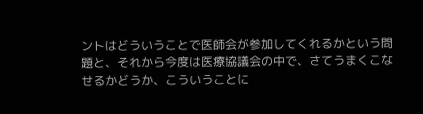ントはどういうことで医師会が参加してくれるかという問題と、それから今度は医療協議会の中で、さてうまくこなせるかどうか、こういうことに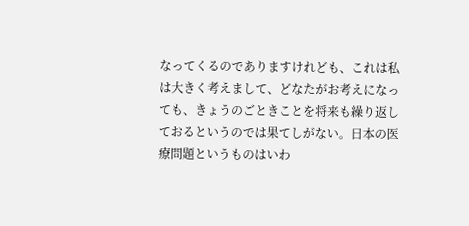なってくるのでありますけれども、これは私は大きく考えまして、どなたがお考えになっても、きょうのごときことを将来も繰り返しておるというのでは果てしがない。日本の医療問題というものはいわ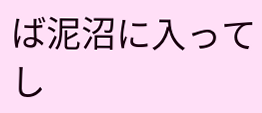ば泥沼に入ってし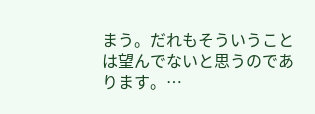まう。だれもそういうことは望んでないと思うのであります。…